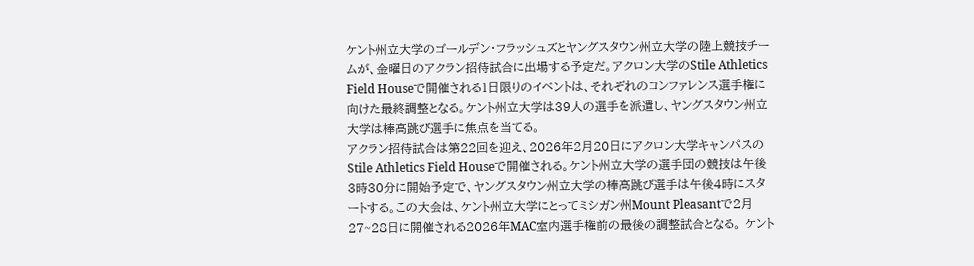ケント州立大学のゴールデン・フラッシュズとヤングスタウン州立大学の陸上競技チームが、金曜日のアクラン招待試合に出場する予定だ。アクロン大学のStile Athletics Field Houseで開催される1日限りのイベントは、それぞれのコンファレンス選手権に向けた最終調整となる。ケント州立大学は39人の選手を派遣し、ヤングスタウン州立大学は棒高跳び選手に焦点を当てる。
アクラン招待試合は第22回を迎え、2026年2月20日にアクロン大学キャンパスのStile Athletics Field Houseで開催される。ケント州立大学の選手団の競技は午後3時30分に開始予定で、ヤングスタウン州立大学の棒高跳び選手は午後4時にスタートする。この大会は、ケント州立大学にとってミシガン州Mount Pleasantで2月27~28日に開催される2026年MAC室内選手権前の最後の調整試合となる。 ケント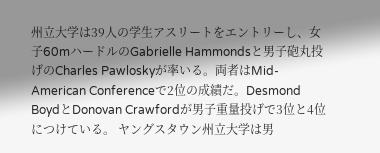州立大学は39人の学生アスリートをエントリーし、女子60mハードルのGabrielle Hammondsと男子砲丸投げのCharles Pawloskyが率いる。両者はMid-American Conferenceで2位の成績だ。Desmond BoydとDonovan Crawfordが男子重量投げで3位と4位につけている。 ヤングスタウン州立大学は男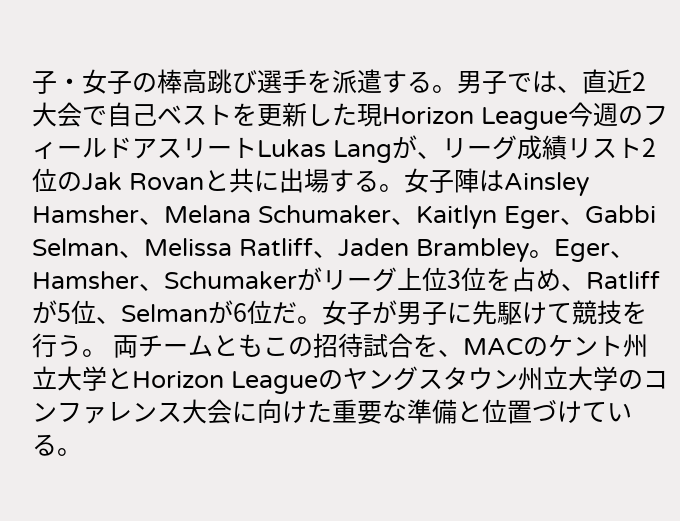子・女子の棒高跳び選手を派遣する。男子では、直近2大会で自己ベストを更新した現Horizon League今週のフィールドアスリートLukas Langが、リーグ成績リスト2位のJak Rovanと共に出場する。女子陣はAinsley Hamsher、Melana Schumaker、Kaitlyn Eger、Gabbi Selman、Melissa Ratliff、Jaden Brambley。Eger、Hamsher、Schumakerがリーグ上位3位を占め、Ratliffが5位、Selmanが6位だ。女子が男子に先駆けて競技を行う。 両チームともこの招待試合を、MACのケント州立大学とHorizon Leagueのヤングスタウン州立大学のコンファレンス大会に向けた重要な準備と位置づけている。